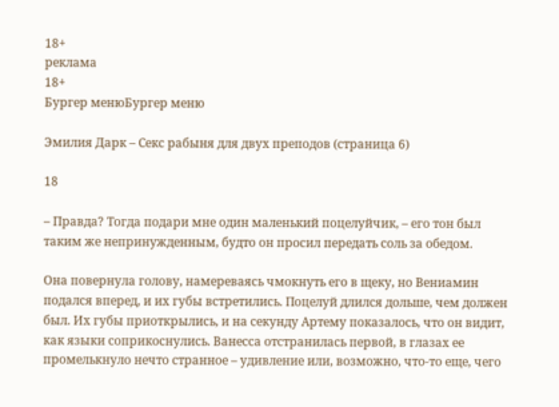18+
реклама
18+
Бургер менюБургер меню

Эмилия Дарк – Секс рабыня для двух преподов (страница 6)

18

– Правда? Тогда подари мне один маленький поцелуйчик, – его тон был таким же непринужденным, будто он просил передать соль за обедом.

Она повернула голову, намереваясь чмокнуть его в щеку, но Вениамин подался вперед, и их губы встретились. Поцелуй длился дольше, чем должен был. Их губы приоткрылись, и на секунду Артему показалось, что он видит, как языки соприкоснулись. Ванесса отстранилась первой, в глазах ее промелькнуло нечто странное – удивление или, возможно, что-то еще, чего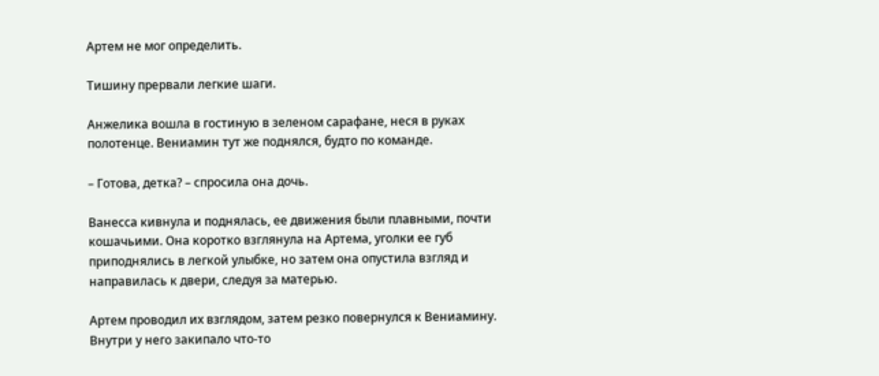Артем не мог определить.

Тишину прервали легкие шаги.

Анжелика вошла в гостиную в зеленом сарафане, неся в руках полотенце. Вениамин тут же поднялся, будто по команде.

– Готова, детка? – спросила она дочь.

Ванесса кивнула и поднялась, ее движения были плавными, почти кошачьими. Она коротко взглянула на Артема, уголки ее губ приподнялись в легкой улыбке, но затем она опустила взгляд и направилась к двери, следуя за матерью.

Артем проводил их взглядом, затем резко повернулся к Вениамину. Внутри у него закипало что-то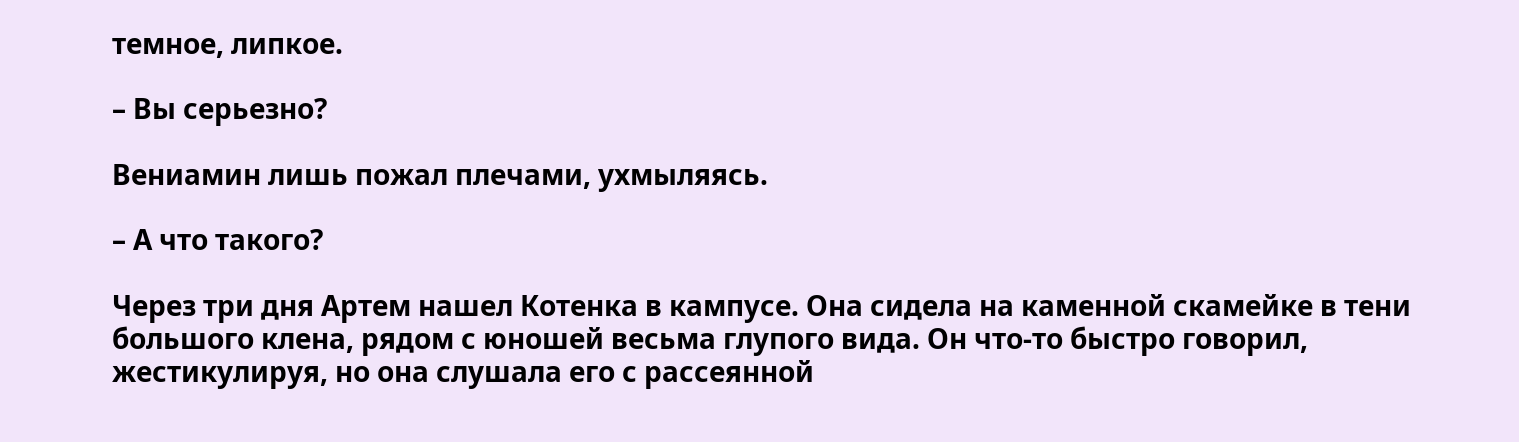темное, липкое.

– Вы серьезно?

Вениамин лишь пожал плечами, ухмыляясь.

– А что такого?

Через три дня Артем нашел Котенка в кампусе. Она сидела на каменной скамейке в тени большого клена, рядом с юношей весьма глупого вида. Он что-то быстро говорил, жестикулируя, но она слушала его с рассеянной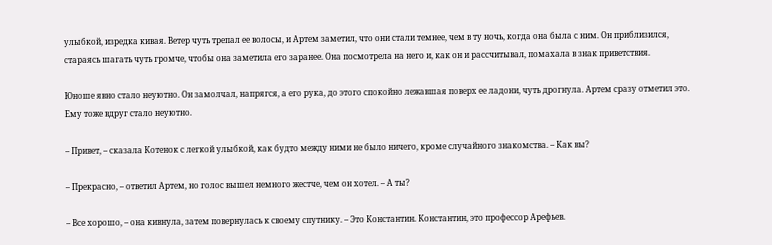улыбкой, изредка кивая. Ветер чуть трепал ее волосы, и Артем заметил, что они стали темнее, чем в ту ночь, когда она была с ним. Он приблизился, стараясь шагать чуть громче, чтобы она заметила его заранее. Она посмотрела на него и, как он и рассчитывал, помахала в знак приветствия.

Юноше явно стало неуютно. Он замолчал, напрягся, а его рука, до этого спокойно лежавшая поверх ее ладони, чуть дрогнула. Артем сразу отметил это. Ему тоже вдруг стало неуютно.

– Привет, – сказала Котенок с легкой улыбкой, как будто между ними не было ничего, кроме случайного знакомства. – Как вы?

– Прекрасно, – ответил Артем, но голос вышел немного жестче, чем он хотел. – А ты?

– Все хорошо, – она кивнула, затем повернулась к своему спутнику. – Это Константин. Константин, это профессор Арефьев.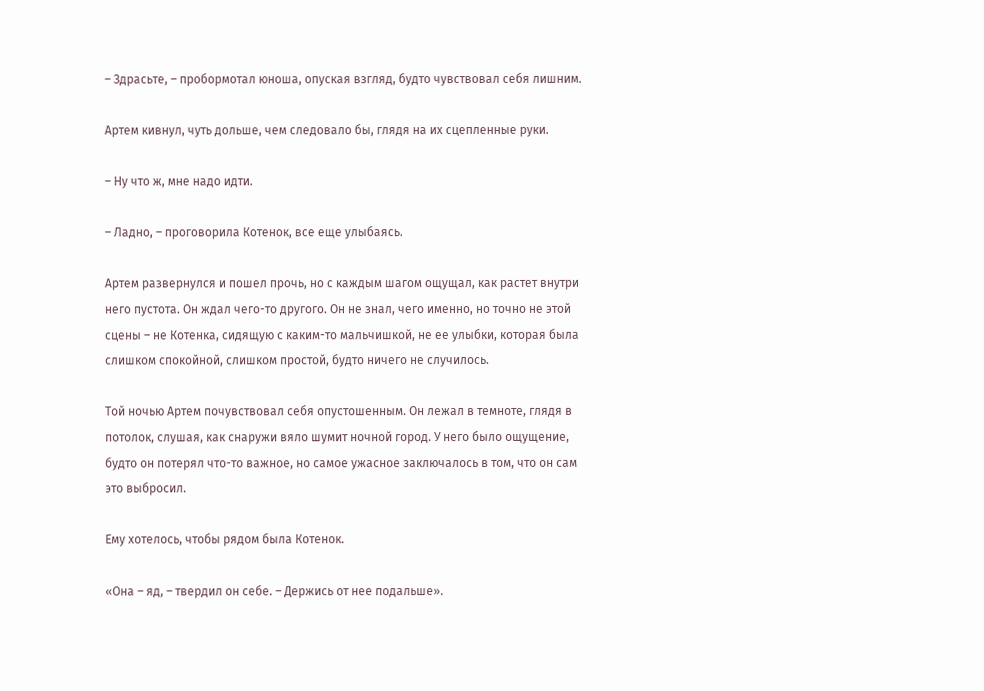– Здрасьте, – пробормотал юноша, опуская взгляд, будто чувствовал себя лишним.

Артем кивнул, чуть дольше, чем следовало бы, глядя на их сцепленные руки.

– Ну что ж, мне надо идти.

– Ладно, – проговорила Котенок, все еще улыбаясь.

Артем развернулся и пошел прочь, но с каждым шагом ощущал, как растет внутри него пустота. Он ждал чего-то другого. Он не знал, чего именно, но точно не этой сцены – не Котенка, сидящую с каким-то мальчишкой, не ее улыбки, которая была слишком спокойной, слишком простой, будто ничего не случилось.

Той ночью Артем почувствовал себя опустошенным. Он лежал в темноте, глядя в потолок, слушая, как снаружи вяло шумит ночной город. У него было ощущение, будто он потерял что-то важное, но самое ужасное заключалось в том, что он сам это выбросил.

Ему хотелось, чтобы рядом была Котенок.

«Она – яд, – твердил он себе. – Держись от нее подальше».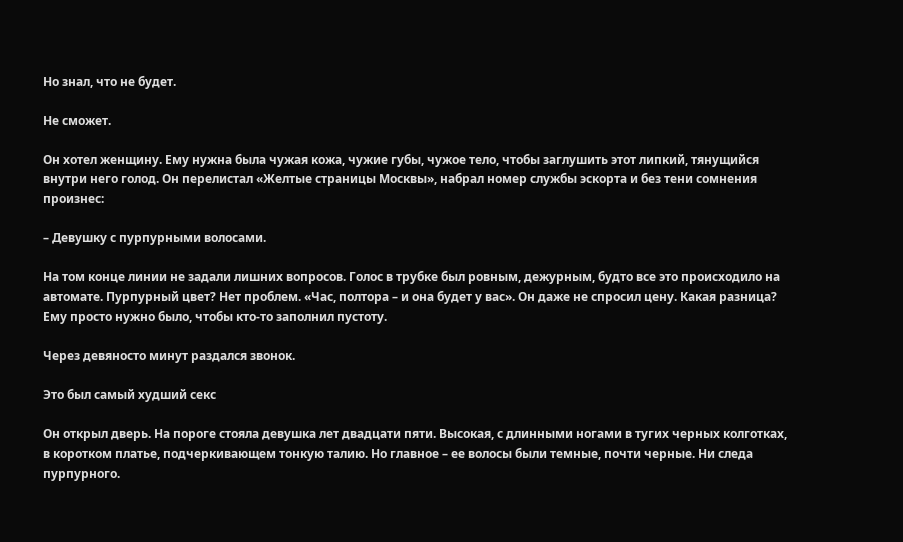Но знал, что не будет.

Не сможет.

Он хотел женщину. Ему нужна была чужая кожа, чужие губы, чужое тело, чтобы заглушить этот липкий, тянущийся внутри него голод. Он перелистал «Желтые страницы Москвы», набрал номер службы эскорта и без тени сомнения произнес:

– Девушку с пурпурными волосами.

На том конце линии не задали лишних вопросов. Голос в трубке был ровным, дежурным, будто все это происходило на автомате. Пурпурный цвет? Нет проблем. «Час, полтора – и она будет у вас». Он даже не спросил цену. Какая разница? Ему просто нужно было, чтобы кто-то заполнил пустоту.

Через девяносто минут раздался звонок.

Это был самый худший секс

Он открыл дверь. На пороге стояла девушка лет двадцати пяти. Высокая, с длинными ногами в тугих черных колготках, в коротком платье, подчеркивающем тонкую талию. Но главное – ее волосы были темные, почти черные. Ни следа пурпурного.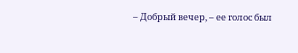– Добрый вечер, – ее голос был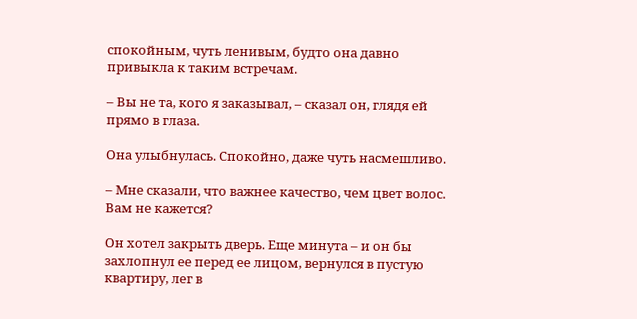спокойным, чуть ленивым, будто она давно привыкла к таким встречам.

– Вы не та, кого я заказывал, – сказал он, глядя ей прямо в глаза.

Она улыбнулась. Спокойно, даже чуть насмешливо.

– Мне сказали, что важнее качество, чем цвет волос. Вам не кажется?

Он хотел закрыть дверь. Еще минута – и он бы захлопнул ее перед ее лицом, вернулся в пустую квартиру, лег в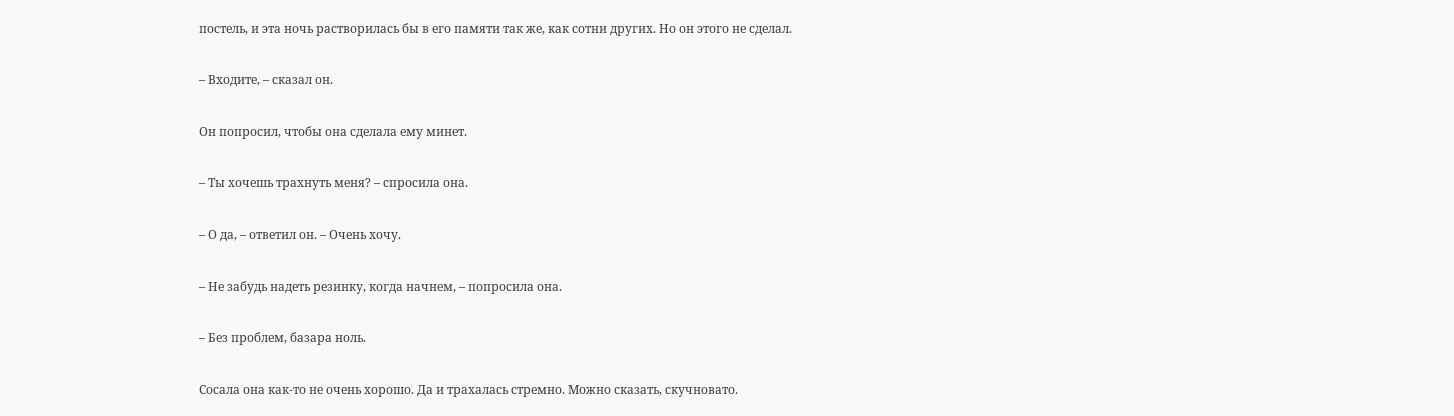постель, и эта ночь растворилась бы в его памяти так же, как сотни других. Но он этого не сделал.

– Входите, – сказал он.

Он попросил, чтобы она сделала ему минет.

– Ты хочешь трахнуть меня? – спросила она.

– О да, – ответил он. – Очень хочу.

– Не забудь надеть резинку, когда начнем, – попросила она.

– Без проблем, базара ноль.

Сосала она как-то не очень хорошо. Да и трахалась стремно. Можно сказать, скучновато.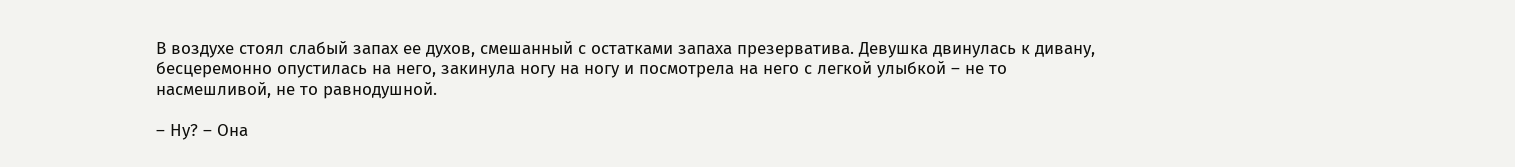В воздухе стоял слабый запах ее духов, смешанный с остатками запаха презерватива. Девушка двинулась к дивану, бесцеремонно опустилась на него, закинула ногу на ногу и посмотрела на него с легкой улыбкой – не то насмешливой, не то равнодушной.

– Ну? – Она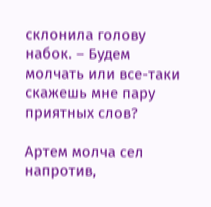склонила голову набок. – Будем молчать или все-таки скажешь мне пару приятных слов?

Артем молча сел напротив,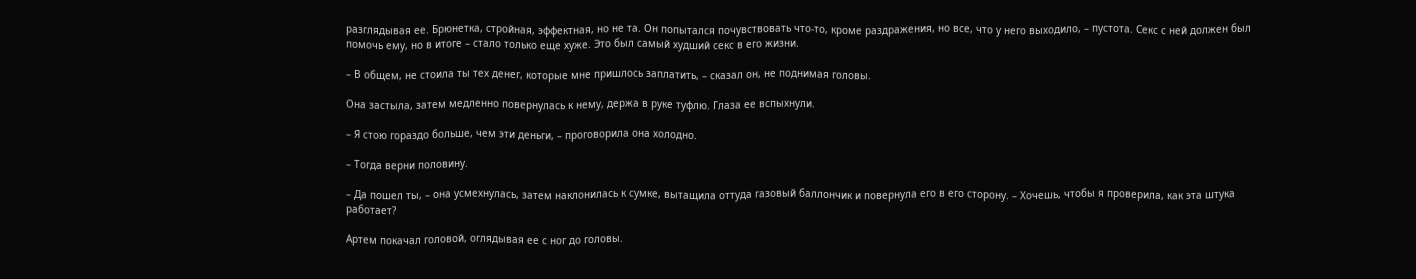разглядывая ее. Брюнетка, стройная, эффектная, но не та. Он попытался почувствовать что-то, кроме раздражения, но все, что у него выходило, – пустота. Секс с ней должен был помочь ему, но в итоге – стало только еще хуже. Это был самый худший секс в его жизни.

– В общем, не стоила ты тех денег, которые мне пришлось заплатить, – сказал он, не поднимая головы.

Она застыла, затем медленно повернулась к нему, держа в руке туфлю. Глаза ее вспыхнули.

– Я стою гораздо больше, чем эти деньги, – проговорила она холодно.

– Тогда верни половину.

– Да пошел ты, – она усмехнулась, затем наклонилась к сумке, вытащила оттуда газовый баллончик и повернула его в его сторону. – Хочешь, чтобы я проверила, как эта штука работает?

Артем покачал головой, оглядывая ее с ног до головы.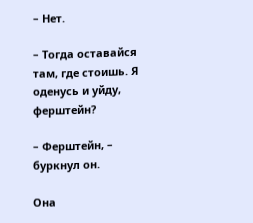– Нет.

– Тогда оставайся там, где стоишь. Я оденусь и уйду, ферштейн?

– Ферштейн, – буркнул он.

Она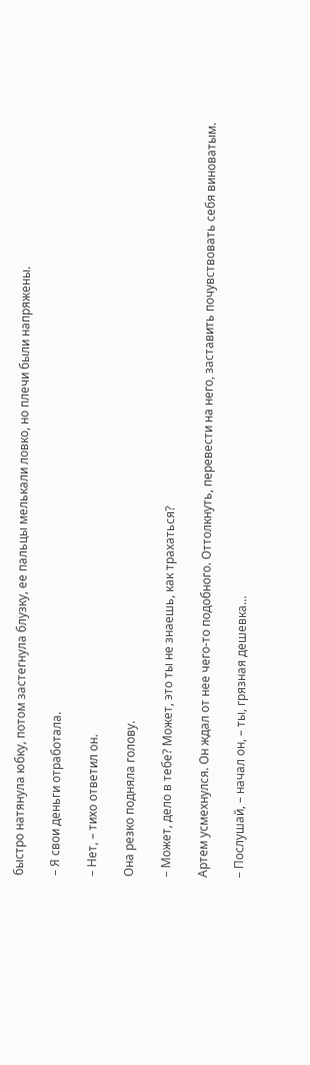быстро натянула юбку, потом застегнула блузку, ее пальцы мелькали ловко, но плечи были напряжены.

– Я свои деньги отработала.

– Нет, – тихо ответил он.

Она резко подняла голову.

– Может, дело в тебе? Может, это ты не знаешь, как трахаться?

Артем усмехнулся. Он ждал от нее чего-то подобного. Оттолкнуть, перевести на него, заставить почувствовать себя виноватым.

– Послушай, – начал он, – ты, грязная дешевка…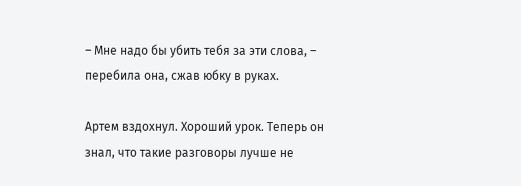– Мне надо бы убить тебя за эти слова, – перебила она, сжав юбку в руках.

Артем вздохнул. Хороший урок. Теперь он знал, что такие разговоры лучше не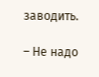заводить.

– Не надо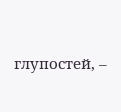глупостей, –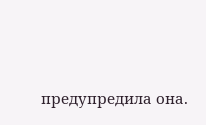предупредила она.